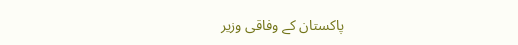پاکستان کے وفاقی وزیر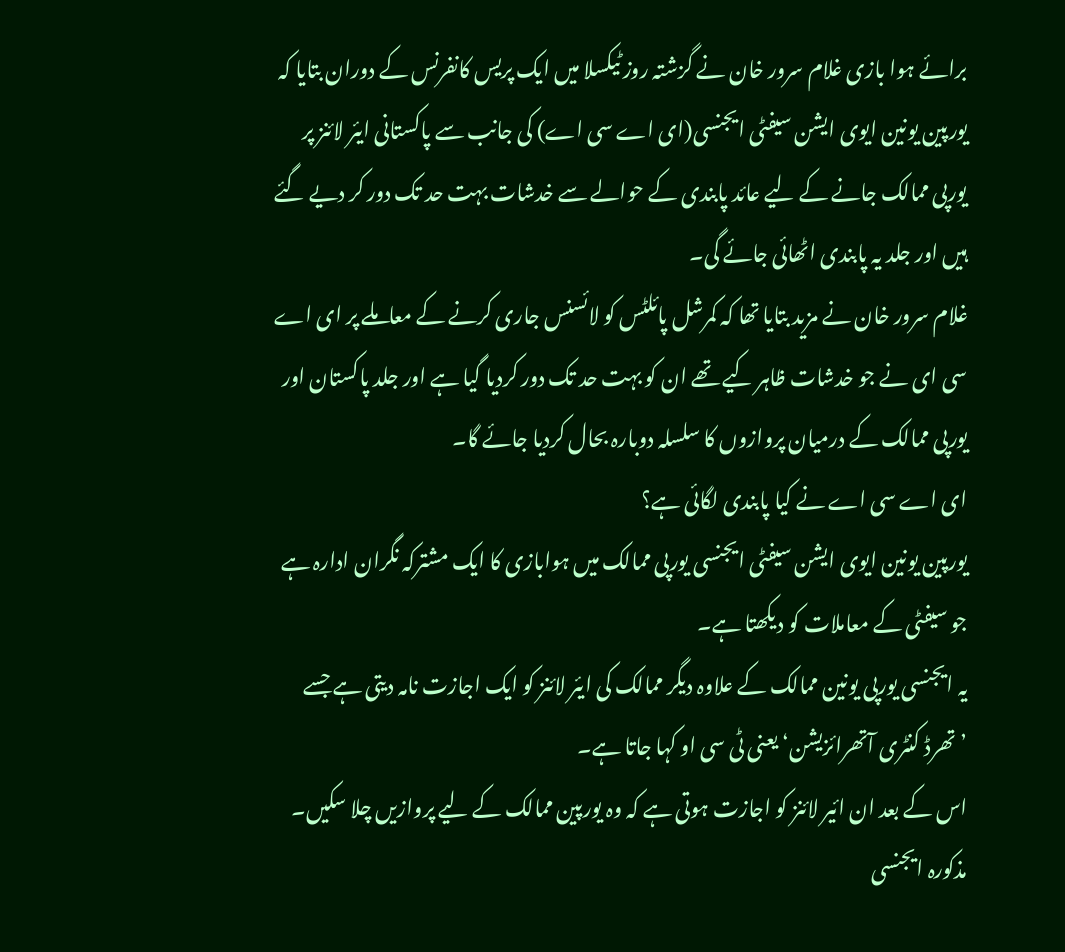برائے ہوا بازی غلام سرور خان نے گزشتہ روز ٹیکسلا میں ایک پریس کانفرنس کے دوران بتایا کہ یورپین یونین ایوی ایشن سیفٹی ایجنسی(ای اے سی اے) کی جانب سے پاکستانی ایئر لائنز پر یورپی ممالک جانے کے لیے عائد پابندی کے حوالے سے خدشات بہت حد تک دور کر دیے گئے ہیں اور جلد یہ پابندی اٹھائی جائے گی۔
غلام سرور خان نے مزید بتایا تھا کہ کمرشل پائلٹس کو لائسنس جاری کرنے کے معاملے پر ای اے سی ای نے جو خدشات ظاہر کیے تھے ان کو بہت حد تک دور کردیا گیا ہے اور جلد پاکستان اور یورپی ممالک کے درمیان پروازوں کا سلسلہ دوبارہ بحال کردیا جائے گا۔
ای اے سی اے نے کیا پابندی لگائی ہے؟
یورپین یونین ایوی ایشن سیفٹی ایجنسی یورپی ممالک میں ہوابازی کا ایک مشترکہ نگران ادارہ ہے جو سیفٹی کے معاملات کو دیکھتا ہے۔
یہ ایجنسی یورپی یونین ممالک کے علاوہ دیگر ممالک کی ایئر لائنز کو ایک اجازت نامہ دیتی ہے جسے ’تھرڈ کنٹری آتھرائزیشن‘ یعنی ٹی سی او کہا جاتا ہے۔
اس کے بعد ان ائیر لائنز کو اجازت ہوتی ہے کہ وہ یورپین ممالک کے لیے پروازیں چلا سکیں۔
مذکورہ ایجنسی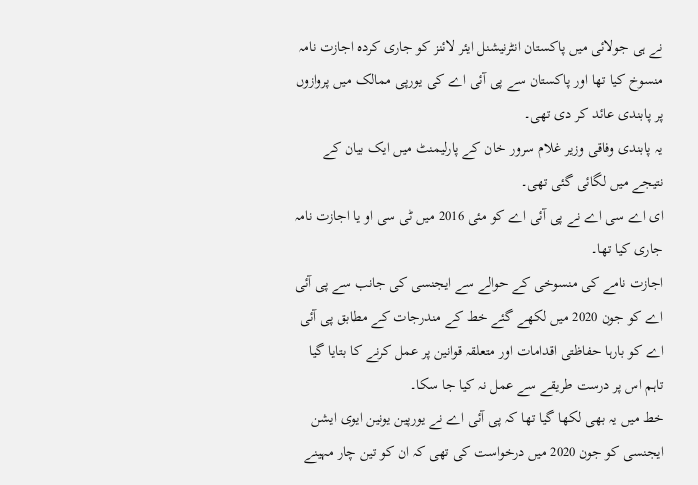نے ہی جولائی میں پاکستان انٹرنیشنل ایئر لائنز کو جاری کردہ اجازت نامہ منسوخ کیا تھا اور پاکستان سے پی آئی اے کی یورپی ممالک میں پروازوں پر پابندی عائد کر دی تھی۔
یہ پابندی وفاقی وزیر غلام سرور خان کے پارلیمنٹ میں ایک بیان کے نتیجے میں لگائی گئی تھی۔
ای اے سی اے نے پی آئی اے کو مئی 2016 میں ٹی سی او یا اجازت نامہ جاری کیا تھا۔
اجازت نامے کی منسوخی کے حوالے سے ایجنسی کی جانب سے پی آئی اے کو جون 2020 میں لکھے گئے خط کے مندرجات کے مطابق پی آئی اے کو بارہا حفاظتی اقدامات اور متعلقہ قوانین پر عمل کرنے کا بتایا گیا تاہم اس پر درست طریقے سے عمل نہ کیا جا سکا۔
خط میں یہ بھی لکھا گیا تھا کہ پی آئی اے نے یورپین یونین ایوی ایشن ایجنسی کو جون 2020 میں درخواست کی تھی کہ ان کو تین چار مہینے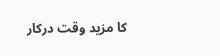کا مزید وقت درکار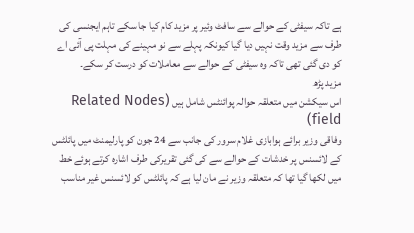ہے تاکہ سیفٹی کے حوالے سے سافٹ وئیر پر مزید کام کیا جا سکے تاہم ایجنسی کی طرف سے مزید وقت نہیں دیا گیا کیونکہ پہلے سے نو مہینے کی مہلت پی آئی اے کو دی گئی تھی تاکہ وہ سیفٹی کے حوالے سے معاملات کو درست کر سکے۔
مزید پڑھ
اس سیکشن میں متعلقہ حوالہ پوائنٹس شامل ہیں (Related Nodes field)
وفاقی وزیر برائے ہوابازی غلام سرور کی جانب سے 24 جون کو پارلیمنٹ میں پائلٹس کے لائسنس پر خدشات کے حوالے سے کی گئی تقریرکی طرف اشارہ کرتے ہوئے خط میں لکھا گیا تھا کہ متعلقہ وزیر نے مان لیا ہے کہ پائلٹس کو لائسنس غیر مناسب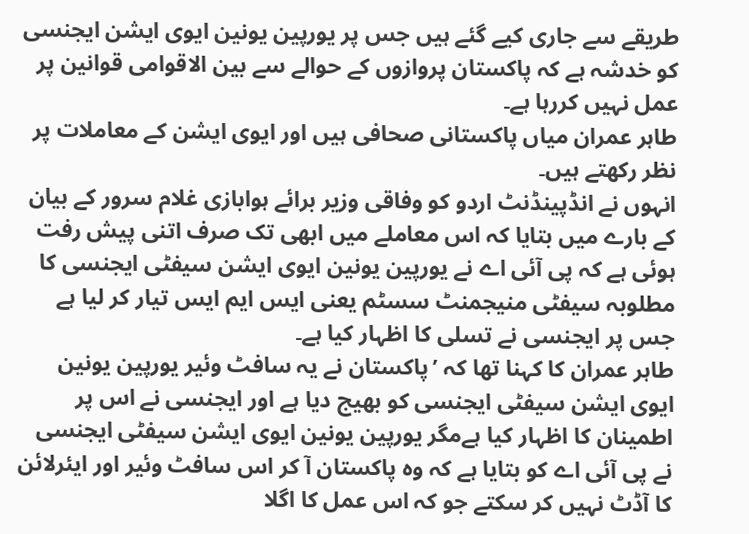طریقے سے جاری کیے گئے ہیں جس پر یورپین یونین ایوی ایشن ایجنسی کو خدشہ ہے کہ پاکستان پروازوں کے حوالے سے بین الاقوامی قوانین پر عمل نہیں کررہا ہے۔
طاہر عمران میاں پاکستانی صحافی ہیں اور ایوی ایشن کے معاملات پر نظر رکھتے ہیں۔
انہوں نے انڈپینڈنٹ اردو کو وفاقی وزیر برائے ہوابازی غلام سرور کے بیان کے بارے میں بتایا کہ اس معاملے میں ابھی تک صرف اتنی پیش رفت ہوئی ہے کہ پی آئی اے نے یورپین یونین ایوی ایشن سیفٹی ایجنسی کا مطلوبہ سیفٹی منیجمنٹ سسٹم یعنی ایس ایم ایس تیار کر لیا ہے جس پر ایجنسی نے تسلی کا اظہار کیا ہے۔
طاہر عمران کا کہنا تھا کہ ’پاکستان نے یہ سافٹ وئیر یورپین یونین ایوی ایشن سیفٹی ایجنسی کو بھیج دیا ہے اور ایجنسی نے اس پر اطمینان کا اظہار کیا ہےمگر یورپین یونین ایوی ایشن سیفٹی ایجنسی نے پی آئی اے کو بتایا ہے کہ وہ پاکستان آ کر اس سافٹ وئیر اور ایئرلائن کا آڈٹ نہیں کر سکتے جو کہ اس عمل کا اگلا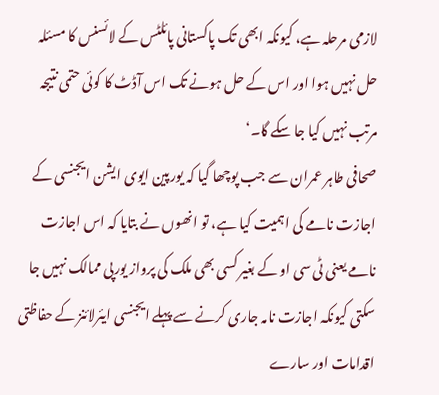لازمی مرحلہ ہے، کیونکہ ابھی تک پاکستانی پائلٹس کے لائسنس کا مسئلہ حل نہیں ہوا اور اس کے حل ہونے تک اس آڈٹ کا کوئی حتمی نتیجہ مرتب نہیں کیا جا سکے گا۔‘
صحافی طاہر عمران سے جب پوچھا گیا کہ یورپین ایوی ایشن ایجنسی کے اجازت نامے کی اہمیت کیا ہے، تو انھوں نے بتایا کہ اس اجازت نامے یعنی ٹی سی او کے بغیر کسی بھی ملک کی پرواز یورپی ممالک نہیں جا سکتی کیونکہ اجازت نامہ جاری کرنے سے پہلے ایجنسی ایئرلائنز کے حفاظتی اقدامات اور سارے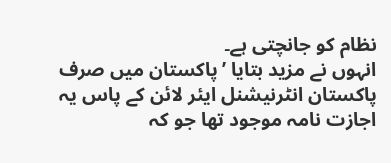نظام کو جانچتی ہے۔
انہوں نے مزید بتایا ’پاکستان میں صرف پاکستان انٹرنیشنل ایئر لائن کے پاس یہ اجازت نامہ موجود تھا جو کہ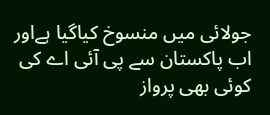جولائی میں منسوخ کیاگیا ہےاور اب پاکستان سے پی آئی اے کی کوئی بھی پرواز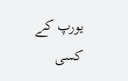یورپ کے کسی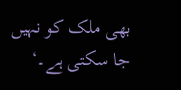بھی ملک کو نہیں جا سکتی ہے۔‘